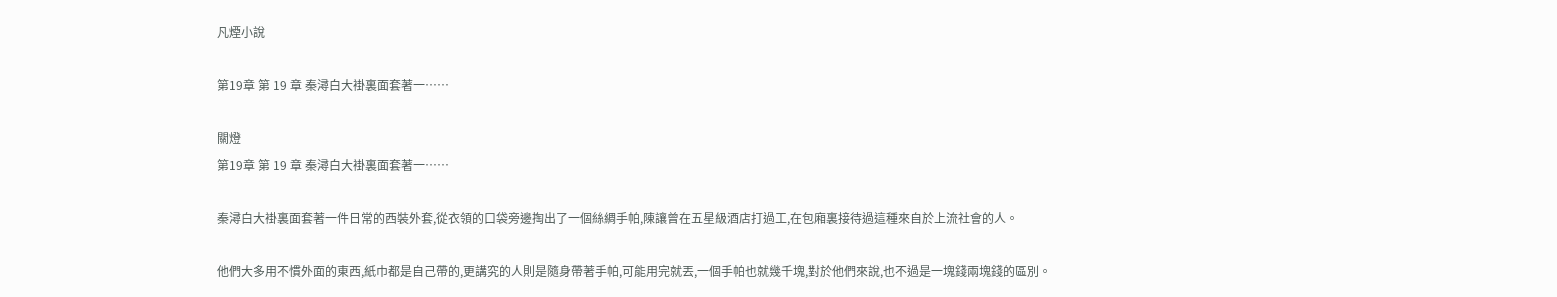凡煙小說

第19章 第 19 章 秦潯白大褂裏面套著一……

關燈
第19章 第 19 章 秦潯白大褂裏面套著一……

秦潯白大褂裏面套著一件日常的西裝外套,從衣領的口袋旁邊掏出了一個絲綢手帕,陳讓曾在五星級酒店打過工,在包廂裏接待過這種來自於上流社會的人。

他們大多用不慣外面的東西,紙巾都是自己帶的,更講究的人則是隨身帶著手帕,可能用完就丟,一個手帕也就幾千塊,對於他們來說,也不過是一塊錢兩塊錢的區別。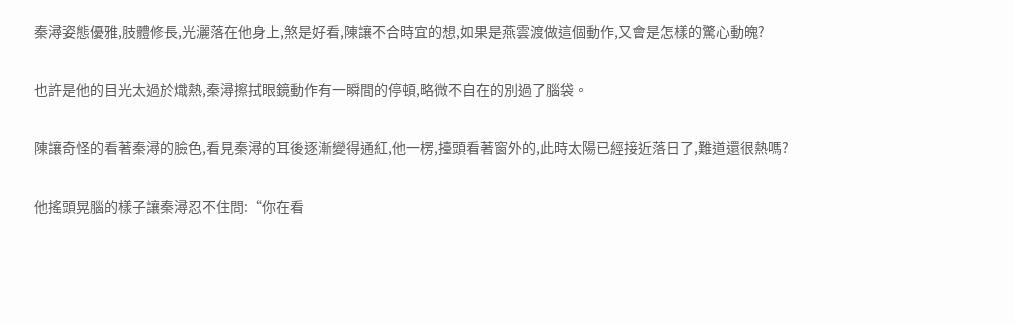秦潯姿態優雅,肢體修長,光灑落在他身上,煞是好看,陳讓不合時宜的想,如果是燕雲渡做這個動作,又會是怎樣的驚心動魄?

也許是他的目光太過於熾熱,秦潯擦拭眼鏡動作有一瞬間的停頓,略微不自在的別過了腦袋。

陳讓奇怪的看著秦潯的臉色,看見秦潯的耳後逐漸變得通紅,他一楞,擡頭看著窗外的,此時太陽已經接近落日了,難道還很熱嗎?

他搖頭晃腦的樣子讓秦潯忍不住問:“你在看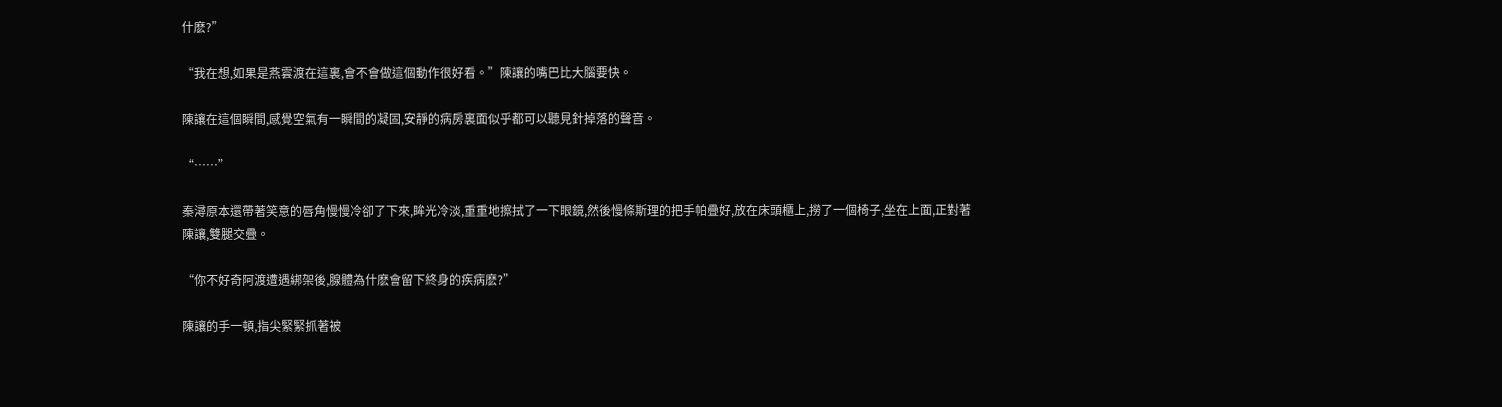什麽?”

“我在想,如果是燕雲渡在這裏,會不會做這個動作很好看。”陳讓的嘴巴比大腦要快。

陳讓在這個瞬間,感覺空氣有一瞬間的凝固,安靜的病房裏面似乎都可以聽見針掉落的聲音。

“……”

秦潯原本還帶著笑意的唇角慢慢冷卻了下來,眸光冷淡,重重地擦拭了一下眼鏡,然後慢條斯理的把手帕疊好,放在床頭櫃上,撈了一個椅子,坐在上面,正對著陳讓,雙腿交疊。

“你不好奇阿渡遭遇綁架後,腺體為什麽會留下終身的疾病麽?”

陳讓的手一頓,指尖緊緊抓著被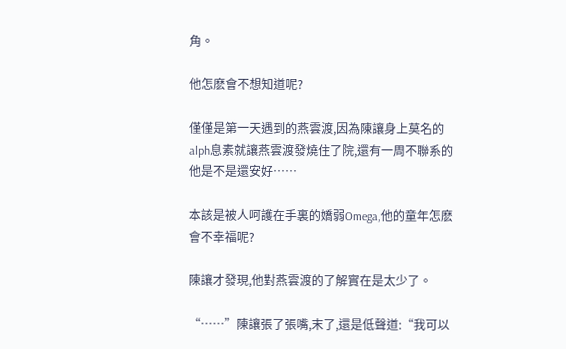角。

他怎麽會不想知道呢?

僅僅是第一天遇到的燕雲渡,因為陳讓身上莫名的alph息素就讓燕雲渡發燒住了院,還有一周不聯系的他是不是還安好……

本該是被人呵護在手裏的嬌弱Omega,他的童年怎麽會不幸福呢?

陳讓才發現,他對燕雲渡的了解實在是太少了。

“……”陳讓張了張嘴,末了,還是低聲道:“我可以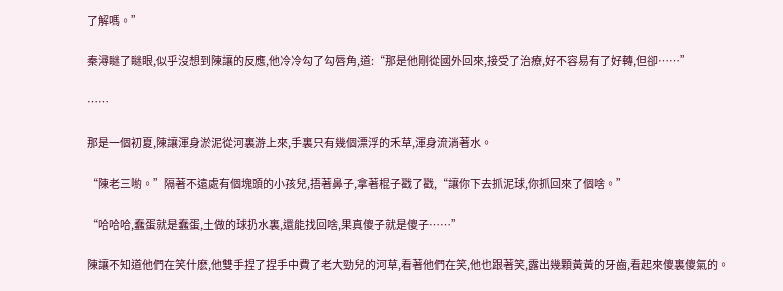了解嗎。”

秦潯瞇了瞇眼,似乎沒想到陳讓的反應,他冷冷勾了勾唇角,道:“那是他剛從國外回來,接受了治療,好不容易有了好轉,但卻……”

……

那是一個初夏,陳讓渾身淤泥從河裏游上來,手裏只有幾個漂浮的禾草,渾身流淌著水。

“陳老三喲。”隔著不遠處有個塊頭的小孩兒,捂著鼻子,拿著棍子戳了戳,“讓你下去抓泥球,你抓回來了個啥。”

“哈哈哈,蠢蛋就是蠢蛋,土做的球扔水裏,還能找回啥,果真傻子就是傻子……”

陳讓不知道他們在笑什麽,他雙手捏了捏手中費了老大勁兒的河草,看著他們在笑,他也跟著笑,露出幾顆黃黃的牙齒,看起來傻裏傻氣的。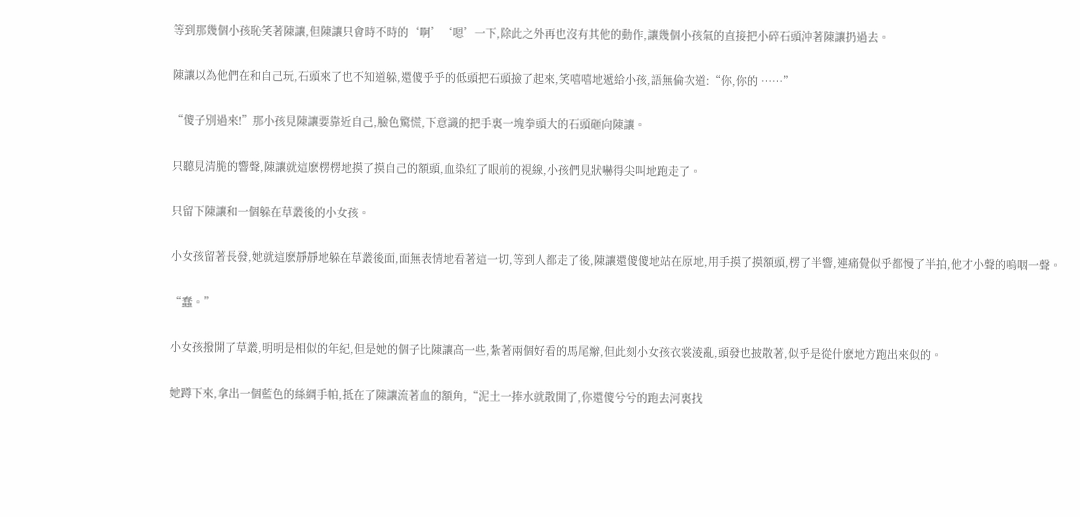等到那幾個小孩恥笑著陳讓,但陳讓只會時不時的‘啊’‘嗯’一下,除此之外再也沒有其他的動作,讓幾個小孩氣的直接把小碎石頭沖著陳讓扔過去。

陳讓以為他們在和自己玩,石頭來了也不知道躲,還傻乎乎的低頭把石頭撿了起來,笑嘻嘻地遞給小孩,語無倫次道:“你,你的 ……”

“傻子別過來!”那小孩見陳讓要靠近自己,臉色驚慌,下意識的把手裏一塊拳頭大的石頭砸向陳讓。

只聽見清脆的響聲,陳讓就這麽楞楞地摸了摸自己的額頭,血染紅了眼前的視線,小孩們見狀嚇得尖叫地跑走了。

只留下陳讓和一個躲在草叢後的小女孩。

小女孩留著長發,她就這麽靜靜地躲在草叢後面,面無表情地看著這一切,等到人都走了後,陳讓還傻傻地站在原地,用手摸了摸額頭,楞了半響,連痛覺似乎都慢了半拍,他才小聲的嗚咽一聲。

“蠢。”

小女孩撥開了草叢,明明是相似的年紀,但是她的個子比陳讓高一些,紮著兩個好看的馬尾辮,但此刻小女孩衣裳淩亂,頭發也披散著,似乎是從什麽地方跑出來似的。

她蹲下來,拿出一個藍色的絲綢手帕,抵在了陳讓流著血的額角,“泥土一捧水就散開了,你還傻兮兮的跑去河裏找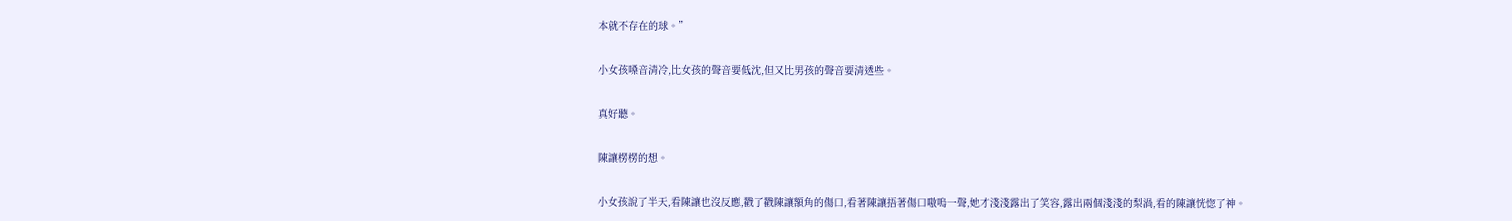本就不存在的球。”

小女孩嗓音清冷,比女孩的聲音要低沈,但又比男孩的聲音要清透些。

真好聽。

陳讓楞楞的想。

小女孩說了半天,看陳讓也沒反應,戳了戳陳讓額角的傷口,看著陳讓捂著傷口嗷嗚一聲,她才淺淺露出了笑容,露出兩個淺淺的梨渦,看的陳讓恍惚了神。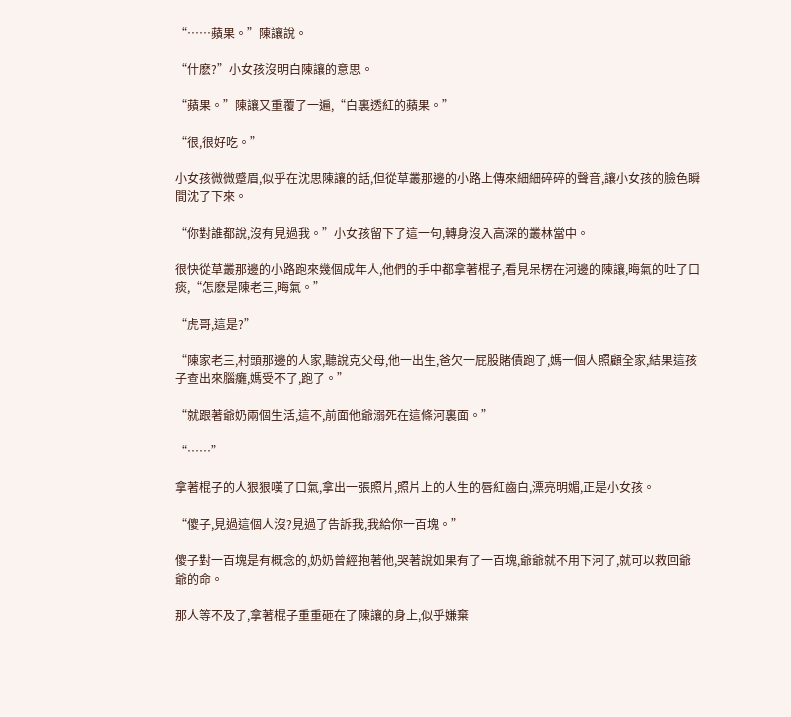“……蘋果。”陳讓說。

“什麽?”小女孩沒明白陳讓的意思。

“蘋果。”陳讓又重覆了一遍,“白裏透紅的蘋果。”

“很,很好吃。”

小女孩微微蹙眉,似乎在沈思陳讓的話,但從草叢那邊的小路上傳來細細碎碎的聲音,讓小女孩的臉色瞬間沈了下來。

“你對誰都說,沒有見過我。”小女孩留下了這一句,轉身沒入高深的叢林當中。

很快從草叢那邊的小路跑來幾個成年人,他們的手中都拿著棍子,看見呆楞在河邊的陳讓,晦氣的吐了口痰,“怎麽是陳老三,晦氣。”

“虎哥,這是?”

“陳家老三,村頭那邊的人家,聽說克父母,他一出生,爸欠一屁股賭債跑了,媽一個人照顧全家,結果這孩子查出來腦癱,媽受不了,跑了。”

“就跟著爺奶兩個生活,這不,前面他爺溺死在這條河裏面。”

“……”

拿著棍子的人狠狠嘆了口氣,拿出一張照片,照片上的人生的唇紅齒白,漂亮明媚,正是小女孩。

“傻子,見過這個人沒?見過了告訴我,我給你一百塊。”

傻子對一百塊是有概念的,奶奶曾經抱著他,哭著說如果有了一百塊,爺爺就不用下河了,就可以救回爺爺的命。

那人等不及了,拿著棍子重重砸在了陳讓的身上,似乎嫌棄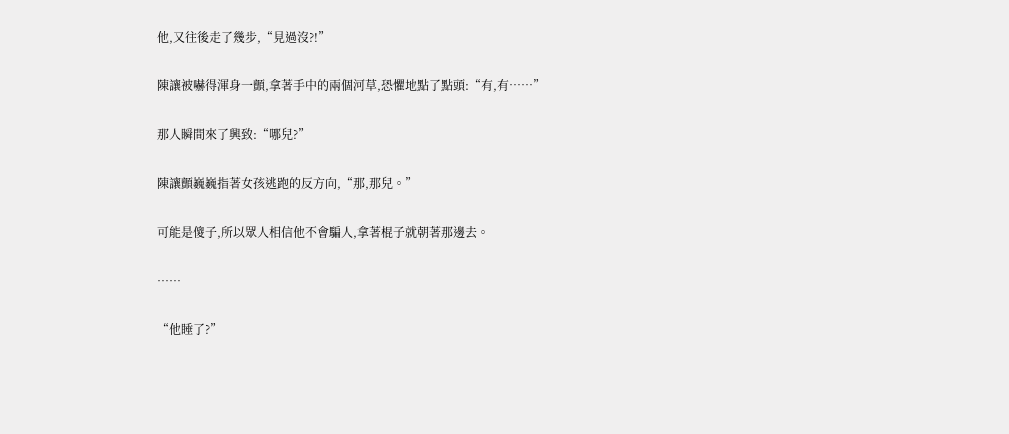他,又往後走了幾步,“見過沒?!”

陳讓被嚇得渾身一顫,拿著手中的兩個河草,恐懼地點了點頭:“有,有……”

那人瞬間來了興致:“哪兒?”

陳讓顫巍巍指著女孩逃跑的反方向,“那,那兒。”

可能是傻子,所以眾人相信他不會騙人,拿著棍子就朝著那邊去。

……

“他睡了?”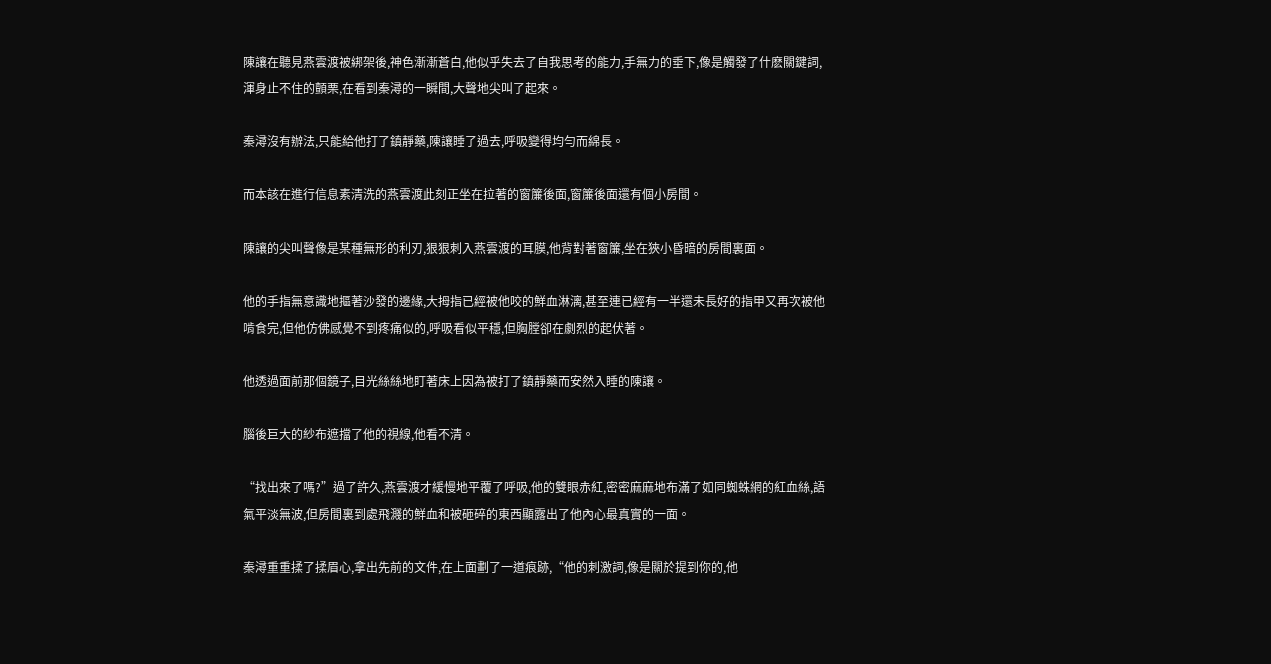陳讓在聽見燕雲渡被綁架後,神色漸漸蒼白,他似乎失去了自我思考的能力,手無力的垂下,像是觸發了什麽關鍵詞,渾身止不住的顫栗,在看到秦潯的一瞬間,大聲地尖叫了起來。

秦潯沒有辦法,只能給他打了鎮靜藥,陳讓睡了過去,呼吸變得均勻而綿長。

而本該在進行信息素清洗的燕雲渡此刻正坐在拉著的窗簾後面,窗簾後面還有個小房間。

陳讓的尖叫聲像是某種無形的利刃,狠狠刺入燕雲渡的耳膜,他背對著窗簾,坐在狹小昏暗的房間裏面。

他的手指無意識地摳著沙發的邊緣,大拇指已經被他咬的鮮血淋漓,甚至連已經有一半還未長好的指甲又再次被他啃食完,但他仿佛感覺不到疼痛似的,呼吸看似平穩,但胸膛卻在劇烈的起伏著。

他透過面前那個鏡子,目光絲絲地盯著床上因為被打了鎮靜藥而安然入睡的陳讓。

腦後巨大的紗布遮擋了他的視線,他看不清。

“找出來了嗎?”過了許久,燕雲渡才緩慢地平覆了呼吸,他的雙眼赤紅,密密麻麻地布滿了如同蜘蛛網的紅血絲,語氣平淡無波,但房間裏到處飛濺的鮮血和被砸碎的東西顯露出了他內心最真實的一面。

秦潯重重揉了揉眉心,拿出先前的文件,在上面劃了一道痕跡,“他的刺激詞,像是關於提到你的,他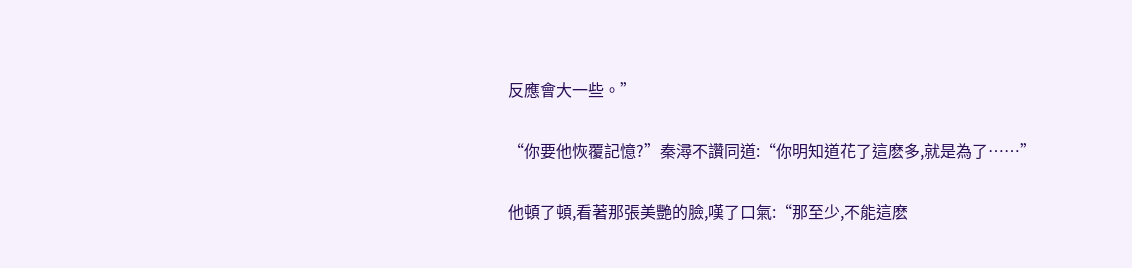反應會大一些。”

“你要他恢覆記憶?”秦潯不讚同道:“你明知道花了這麽多,就是為了……”

他頓了頓,看著那張美艷的臉,嘆了口氣:“那至少,不能這麽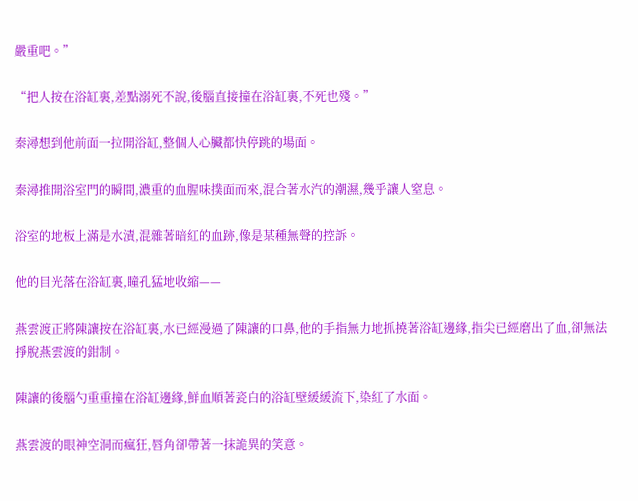嚴重吧。”

“把人按在浴缸裏,差點溺死不說,後腦直接撞在浴缸裏,不死也殘。”

秦潯想到他前面一拉開浴缸,整個人心臟都快停跳的場面。

秦潯推開浴室門的瞬間,濃重的血腥味撲面而來,混合著水汽的潮濕,幾乎讓人窒息。

浴室的地板上滿是水漬,混雜著暗紅的血跡,像是某種無聲的控訴。

他的目光落在浴缸裏,瞳孔猛地收縮——

燕雲渡正將陳讓按在浴缸裏,水已經漫過了陳讓的口鼻,他的手指無力地抓撓著浴缸邊緣,指尖已經磨出了血,卻無法掙脫燕雲渡的鉗制。

陳讓的後腦勺重重撞在浴缸邊緣,鮮血順著瓷白的浴缸壁緩緩流下,染紅了水面。

燕雲渡的眼神空洞而瘋狂,唇角卻帶著一抹詭異的笑意。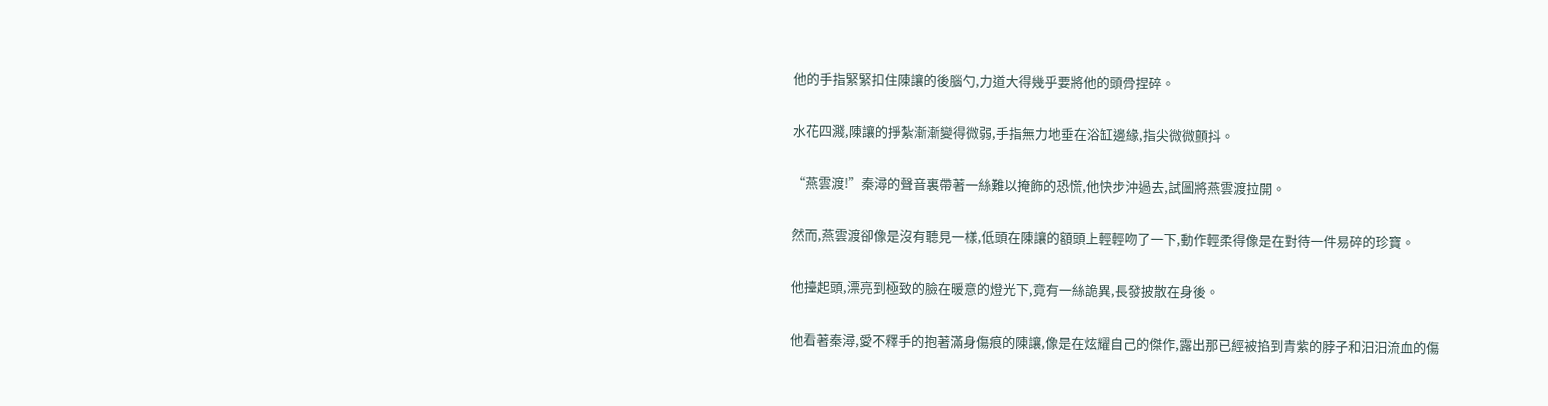他的手指緊緊扣住陳讓的後腦勺,力道大得幾乎要將他的頭骨捏碎。

水花四濺,陳讓的掙紮漸漸變得微弱,手指無力地垂在浴缸邊緣,指尖微微顫抖。

“燕雲渡!”秦潯的聲音裏帶著一絲難以掩飾的恐慌,他快步沖過去,試圖將燕雲渡拉開。

然而,燕雲渡卻像是沒有聽見一樣,低頭在陳讓的額頭上輕輕吻了一下,動作輕柔得像是在對待一件易碎的珍寶。

他擡起頭,漂亮到極致的臉在暖意的燈光下,竟有一絲詭異,長發披散在身後。

他看著秦潯,愛不釋手的抱著滿身傷痕的陳讓,像是在炫耀自己的傑作,露出那已經被掐到青紫的脖子和汩汩流血的傷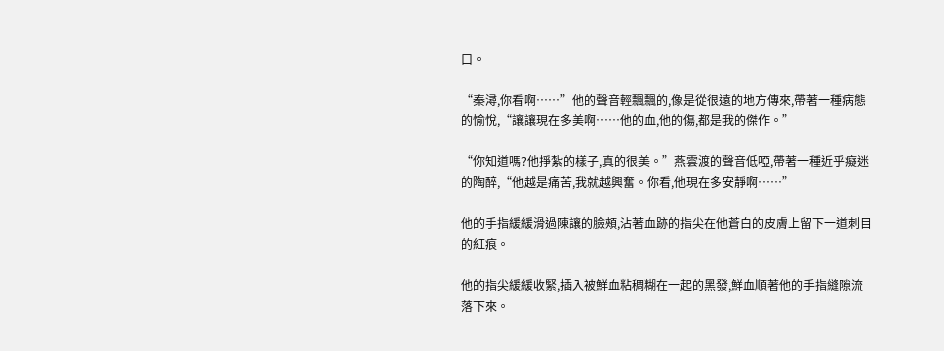口。

“秦潯,你看啊……”他的聲音輕飄飄的,像是從很遠的地方傳來,帶著一種病態的愉悅,“讓讓現在多美啊……他的血,他的傷,都是我的傑作。”

“你知道嗎?他掙紮的樣子,真的很美。”燕雲渡的聲音低啞,帶著一種近乎癡迷的陶醉,“他越是痛苦,我就越興奮。你看,他現在多安靜啊……”

他的手指緩緩滑過陳讓的臉頰,沾著血跡的指尖在他蒼白的皮膚上留下一道刺目的紅痕。

他的指尖緩緩收緊,插入被鮮血粘稠糊在一起的黑發,鮮血順著他的手指縫隙流落下來。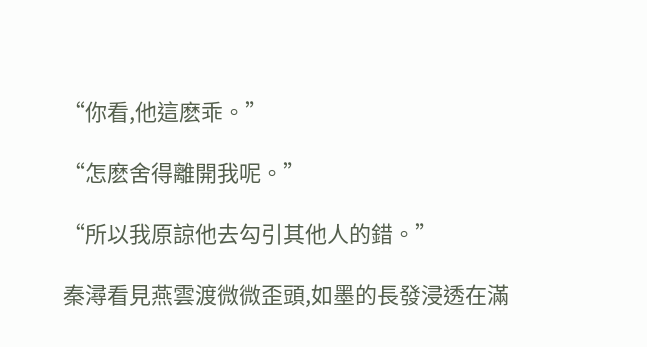“你看,他這麽乖。”

“怎麽舍得離開我呢。”

“所以我原諒他去勾引其他人的錯。”

秦潯看見燕雲渡微微歪頭,如墨的長發浸透在滿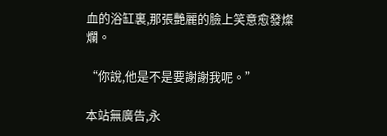血的浴缸裏,那張艷麗的臉上笑意愈發燦爛。

“你說,他是不是要謝謝我呢。”

本站無廣告,永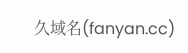久域名(fanyan.cc)